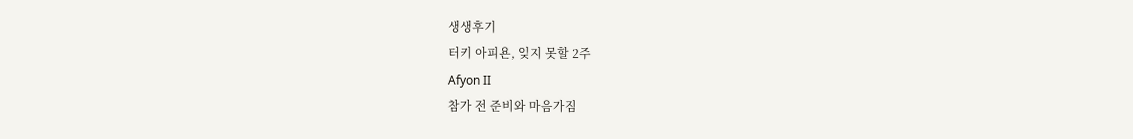생생후기
터키 아피욘, 잊지 못할 2주
Afyon II
참가 전 준비와 마음가짐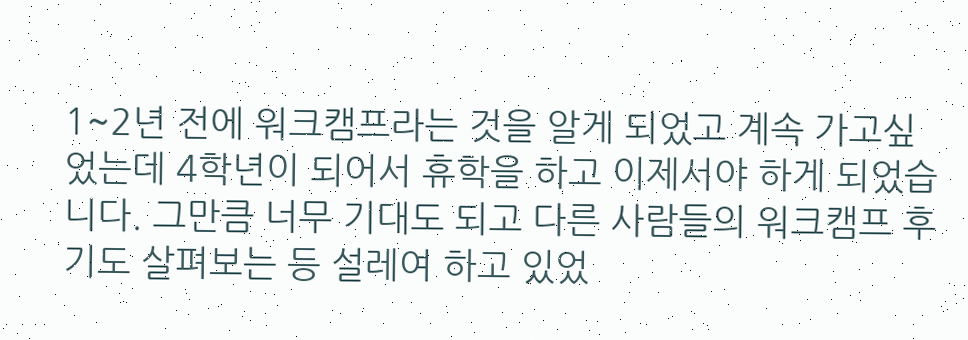1~2년 전에 워크캠프라는 것을 알게 되었고 계속 가고싶었는데 4학년이 되어서 휴학을 하고 이제서야 하게 되었습니다. 그만큼 너무 기대도 되고 다른 사람들의 워크캠프 후기도 살펴보는 등 설레여 하고 있었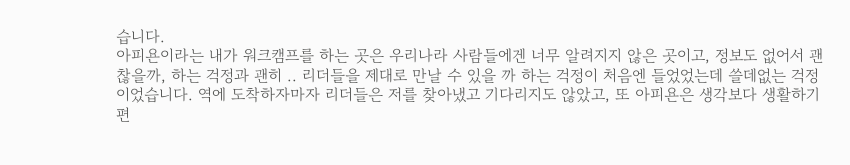습니다.
아피욘이라는 내가 워크캠프를 하는 곳은 우리나라 사람들에겐 너무 알려지지 않은 곳이고, 정보도 없어서 괜찮을까, 하는 걱정과 괜히 .. 리더들을 제대로 만날 수 있을 까 하는 걱정이 처음엔 들었었는데 쓸데없는 걱정이었습니다. 역에 도착하자마자 리더들은 저를 찾아냈고 기다리지도 않았고, 또 아피욘은 생각보다 생활하기 편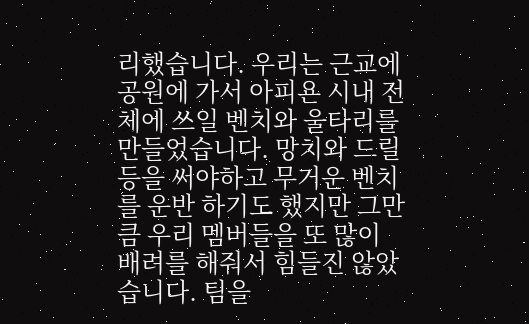리했습니다. 우리는 근교에 공원에 가서 아피욘 시내 전체에 쓰일 벤치와 울타리를 만들었습니다. 망치와 드릴 등을 써야하고 무거운 벤치를 운반 하기도 했지만 그만큼 우리 멤버들을 또 많이 배려를 해줘서 힘들진 않았습니다. 팀을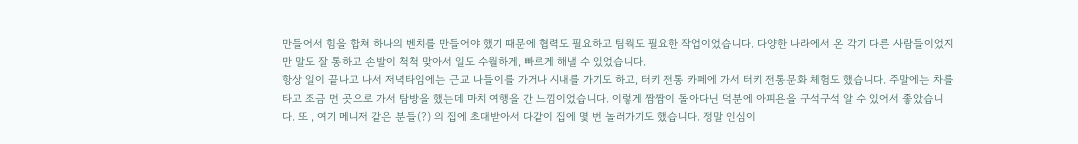만들어서 힘을 합쳐 하나의 벤치를 만들어야 했기 때문에 협력도 필요하고 팀웍도 필요한 작업이었습니다. 다양한 나라에서 온 각기 다른 사람들이었지만 말도 잘 통하고 손발이 척척 맞아서 일도 수월하게, 빠르게 해낼 수 있었습니다.
항상 일이 끝나고 나서 저녁타임에는 근교 나들이를 가거나 시내를 가기도 하고, 터키 전통 카페에 가서 터키 전통문화 체험도 했습니다. 주말에는 차를 타고 조금 먼 곳으로 가서 탐방을 했는데 마치 여행을 간 느낌이었습니다. 이렇게 짬짬이 돌아다닌 덕분에 아피욘을 구석구석 알 수 있어서 좋았습니다. 또 , 여기 메니저 같은 분들(?) 의 집에 초대받아서 다같이 집에 몇 번 놀러가기도 했습니다. 정말 인심이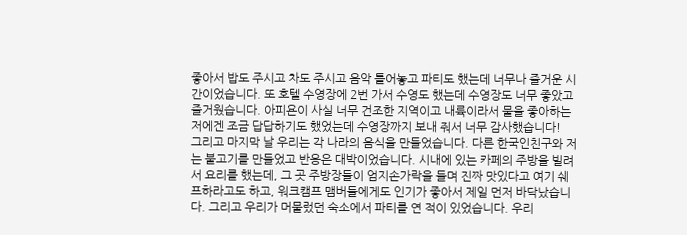좋아서 밥도 주시고 차도 주시고 음악 틀어놓고 파티도 했는데 너무나 즐거운 시간이었습니다. 또 호텔 수영장에 2번 가서 수영도 했는데 수영장도 너무 좋았고 즐거웠습니다. 아피욘이 사실 너무 건조한 지역이고 내륙이라서 물을 좋아하는 저에겐 조금 답답하기도 했었는데 수영장까지 보내 줘서 너무 감사했습니다!
그리고 마지막 날 우리는 각 나라의 음식을 만들었습니다. 다른 한국인친구와 저는 불고기를 만들었고 반응은 대박이었습니다. 시내에 있는 카페의 주방을 빌려서 요리를 했는데, 그 곳 주방장들이 엄지손가락을 들며 진짜 맛있다고 여기 쉐프하라고도 하고, 워크캠프 맴버들에게도 인기가 좋아서 제일 먼저 바닥났습니다. 그리고 우리가 머물렀던 숙소에서 파티를 연 적이 있었습니다. 우리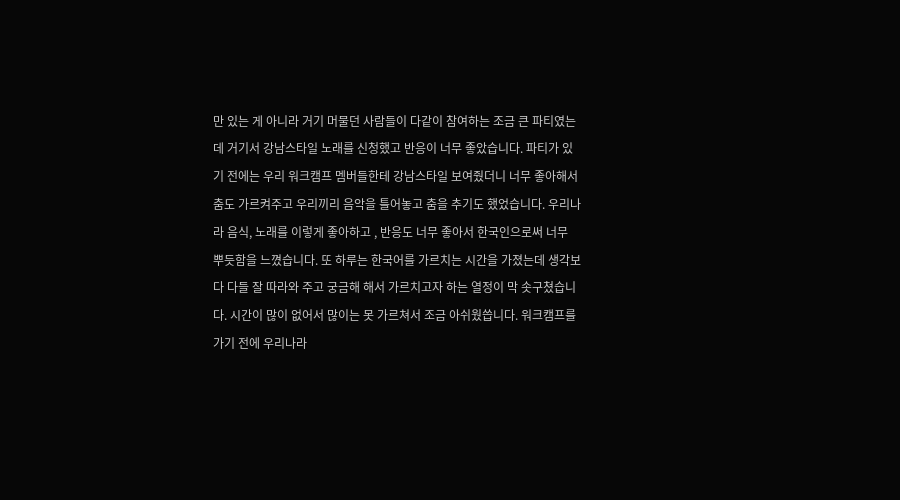만 있는 게 아니라 거기 머물던 사람들이 다같이 참여하는 조금 큰 파티였는데 거기서 강남스타일 노래를 신청했고 반응이 너무 좋았습니다. 파티가 있기 전에는 우리 워크캠프 멤버들한테 강남스타일 보여줬더니 너무 좋아해서 춤도 가르켜주고 우리끼리 음악을 틀어놓고 춤을 추기도 했었습니다. 우리나라 음식, 노래를 이렇게 좋아하고 , 반응도 너무 좋아서 한국인으로써 너무 뿌듯함을 느꼈습니다. 또 하루는 한국어를 가르치는 시간을 가졌는데 생각보다 다들 잘 따라와 주고 궁금해 해서 가르치고자 하는 열정이 막 솟구쳤습니다. 시간이 많이 없어서 많이는 못 가르쳐서 조금 아쉬웠씁니다. 워크캠프를 가기 전에 우리나라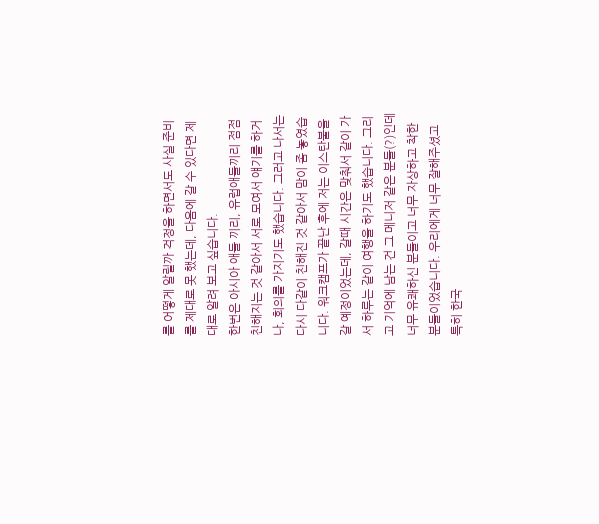를 어떻게 알릴까 걱정을 하면서도 사실 준비를 제대로 못 했는데, 다음에 갈 수 있다면 제대로 알려 보고 싶습니다.
한번은 아시아 애들 끼리, 유럽애들끼리 점점 친해지는 것 같아서 서로 모여서 얘기를 하거나, 회의를 가지기도 했습니다. 그러고 나서는 다시 다같이 친해진 것 같아서 맘이 좀 놓였습니다. 워크캠프가 끝난 후에 저는 이스탄불을 갈 예정이었는데, 갈때 시간은 맞춰서 같이 가서 하루는 같이 여행을 하기도 했습니다. 그리고 기억에 남는 건 그 메니저 같은 분들(?)인데 너무 유쾌하신 분들이고 너무 자상하고 착한 분들이었습니다. 우리에게 너무 잘해주셨고 특히 한국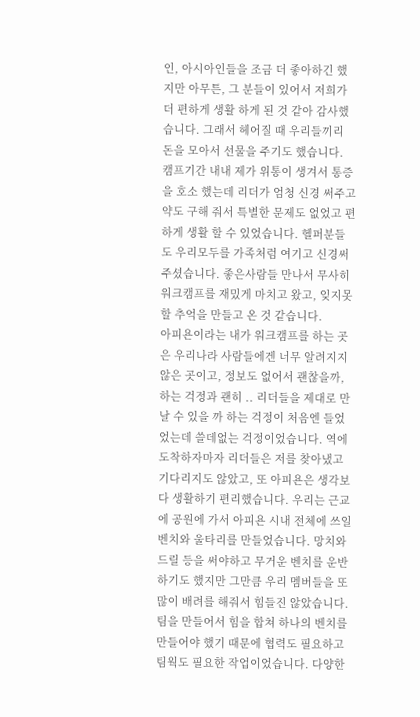인, 아시아인들을 조금 더 좋아하긴 했지만 아무튼, 그 분들이 있어서 저희가 더 편하게 생활 하게 된 것 같아 감사했습니다. 그래서 헤어질 때 우리들끼리 돈을 모아서 선물을 주기도 했습니다.
캠프기간 내내 제가 위통이 생겨서 통증을 호소 했는데 리더가 엄청 신경 써주고 약도 구해 줘서 특별한 문제도 없었고 편하게 생활 할 수 있었습니다. 헬퍼분들도 우리모두를 가족처럼 여기고 신경써주셨습니다. 좋은사람들 만나서 무사히 워크캠프를 재밌게 마치고 왔고, 잊지못할 추억을 만들고 온 것 같습니다.
아피욘이라는 내가 워크캠프를 하는 곳은 우리나라 사람들에겐 너무 알려지지 않은 곳이고, 정보도 없어서 괜찮을까, 하는 걱정과 괜히 .. 리더들을 제대로 만날 수 있을 까 하는 걱정이 처음엔 들었었는데 쓸데없는 걱정이었습니다. 역에 도착하자마자 리더들은 저를 찾아냈고 기다리지도 않았고, 또 아피욘은 생각보다 생활하기 편리했습니다. 우리는 근교에 공원에 가서 아피욘 시내 전체에 쓰일 벤치와 울타리를 만들었습니다. 망치와 드릴 등을 써야하고 무거운 벤치를 운반 하기도 했지만 그만큼 우리 멤버들을 또 많이 배려를 해줘서 힘들진 않았습니다. 팀을 만들어서 힘을 합쳐 하나의 벤치를 만들어야 했기 때문에 협력도 필요하고 팀웍도 필요한 작업이었습니다. 다양한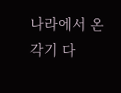나라에서 온 각기 다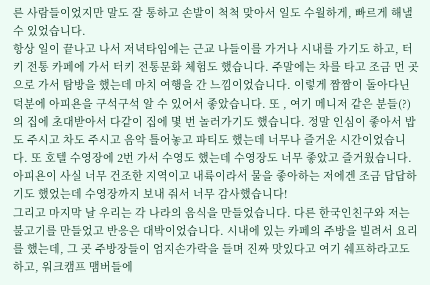른 사람들이었지만 말도 잘 통하고 손발이 척척 맞아서 일도 수월하게, 빠르게 해낼 수 있었습니다.
항상 일이 끝나고 나서 저녁타임에는 근교 나들이를 가거나 시내를 가기도 하고, 터키 전통 카페에 가서 터키 전통문화 체험도 했습니다. 주말에는 차를 타고 조금 먼 곳으로 가서 탐방을 했는데 마치 여행을 간 느낌이었습니다. 이렇게 짬짬이 돌아다닌 덕분에 아피욘을 구석구석 알 수 있어서 좋았습니다. 또 , 여기 메니저 같은 분들(?) 의 집에 초대받아서 다같이 집에 몇 번 놀러가기도 했습니다. 정말 인심이 좋아서 밥도 주시고 차도 주시고 음악 틀어놓고 파티도 했는데 너무나 즐거운 시간이었습니다. 또 호텔 수영장에 2번 가서 수영도 했는데 수영장도 너무 좋았고 즐거웠습니다. 아피욘이 사실 너무 건조한 지역이고 내륙이라서 물을 좋아하는 저에겐 조금 답답하기도 했었는데 수영장까지 보내 줘서 너무 감사했습니다!
그리고 마지막 날 우리는 각 나라의 음식을 만들었습니다. 다른 한국인친구와 저는 불고기를 만들었고 반응은 대박이었습니다. 시내에 있는 카페의 주방을 빌려서 요리를 했는데, 그 곳 주방장들이 엄지손가락을 들며 진짜 맛있다고 여기 쉐프하라고도 하고, 워크캠프 맴버들에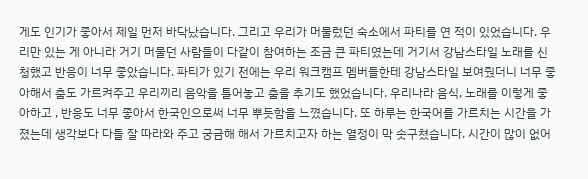게도 인기가 좋아서 제일 먼저 바닥났습니다. 그리고 우리가 머물렀던 숙소에서 파티를 연 적이 있었습니다. 우리만 있는 게 아니라 거기 머물던 사람들이 다같이 참여하는 조금 큰 파티였는데 거기서 강남스타일 노래를 신청했고 반응이 너무 좋았습니다. 파티가 있기 전에는 우리 워크캠프 멤버들한테 강남스타일 보여줬더니 너무 좋아해서 춤도 가르켜주고 우리끼리 음악을 틀어놓고 춤을 추기도 했었습니다. 우리나라 음식, 노래를 이렇게 좋아하고 , 반응도 너무 좋아서 한국인으로써 너무 뿌듯함을 느꼈습니다. 또 하루는 한국어를 가르치는 시간을 가졌는데 생각보다 다들 잘 따라와 주고 궁금해 해서 가르치고자 하는 열정이 막 솟구쳤습니다. 시간이 많이 없어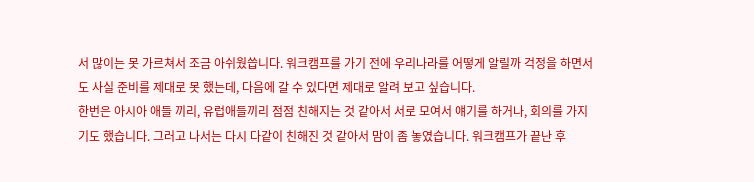서 많이는 못 가르쳐서 조금 아쉬웠씁니다. 워크캠프를 가기 전에 우리나라를 어떻게 알릴까 걱정을 하면서도 사실 준비를 제대로 못 했는데, 다음에 갈 수 있다면 제대로 알려 보고 싶습니다.
한번은 아시아 애들 끼리, 유럽애들끼리 점점 친해지는 것 같아서 서로 모여서 얘기를 하거나, 회의를 가지기도 했습니다. 그러고 나서는 다시 다같이 친해진 것 같아서 맘이 좀 놓였습니다. 워크캠프가 끝난 후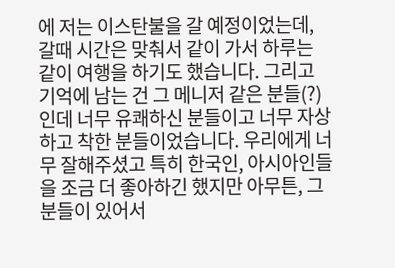에 저는 이스탄불을 갈 예정이었는데, 갈때 시간은 맞춰서 같이 가서 하루는 같이 여행을 하기도 했습니다. 그리고 기억에 남는 건 그 메니저 같은 분들(?)인데 너무 유쾌하신 분들이고 너무 자상하고 착한 분들이었습니다. 우리에게 너무 잘해주셨고 특히 한국인, 아시아인들을 조금 더 좋아하긴 했지만 아무튼, 그 분들이 있어서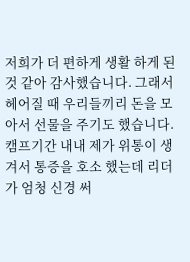저희가 더 편하게 생활 하게 된 것 같아 감사했습니다. 그래서 헤어질 때 우리들끼리 돈을 모아서 선물을 주기도 했습니다.
캠프기간 내내 제가 위통이 생겨서 통증을 호소 했는데 리더가 엄청 신경 써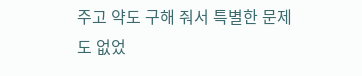주고 약도 구해 줘서 특별한 문제도 없었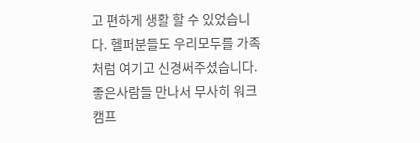고 편하게 생활 할 수 있었습니다. 헬퍼분들도 우리모두를 가족처럼 여기고 신경써주셨습니다. 좋은사람들 만나서 무사히 워크캠프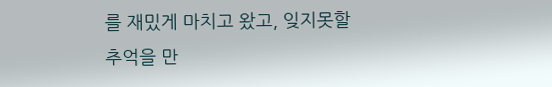를 재밌게 마치고 왔고, 잊지못할 추억을 만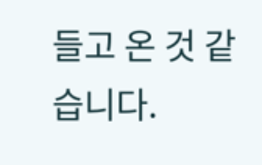들고 온 것 같습니다.